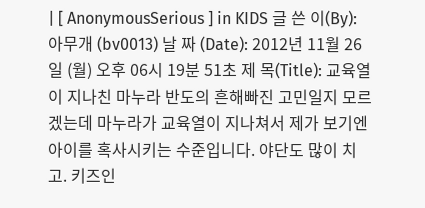| [ AnonymousSerious ] in KIDS 글 쓴 이(By): 아무개 (bv0013) 날 짜 (Date): 2012년 11월 26일 (월) 오후 06시 19분 51초 제 목(Title): 교육열이 지나친 마누라 반도의 흔해빠진 고민일지 모르겠는데 마누라가 교육열이 지나쳐서 제가 보기엔 아이를 혹사시키는 수준입니다. 야단도 많이 치고. 키즈인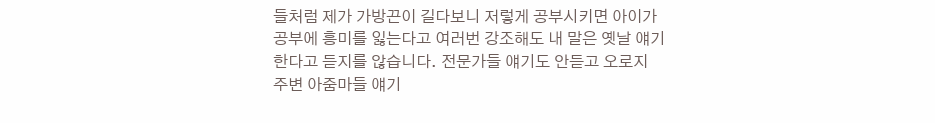들처럼 제가 가방끈이 길다보니 저렇게 공부시키면 아이가 공부에 흥미를 잃는다고 여러번 강조해도 내 말은 옛날 얘기한다고 듣지를 않습니다. 전문가들 얘기도 안듣고 오로지 주변 아줌마들 얘기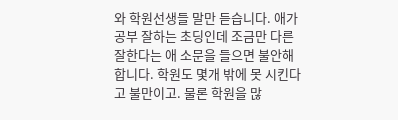와 학원선생들 말만 듣습니다. 애가 공부 잘하는 초딩인데 조금만 다른 잘한다는 애 소문을 들으면 불안해 합니다. 학원도 몇개 밖에 못 시킨다고 불만이고. 물론 학원을 많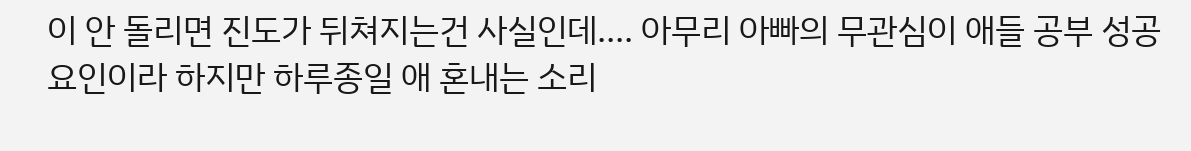이 안 돌리면 진도가 뒤쳐지는건 사실인데.... 아무리 아빠의 무관심이 애들 공부 성공요인이라 하지만 하루종일 애 혼내는 소리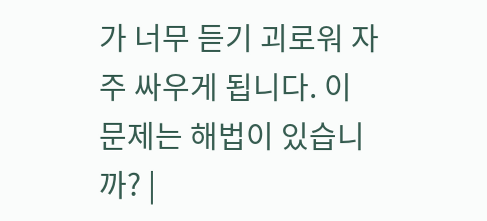가 너무 듣기 괴로워 자주 싸우게 됩니다. 이 문제는 해법이 있습니까? |